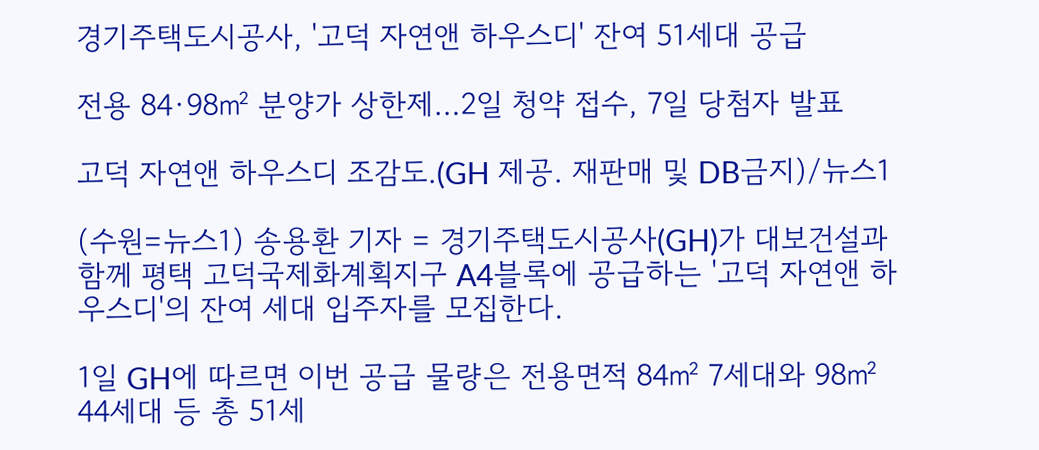경기주택도시공사, '고덕 자연앤 하우스디' 잔여 51세대 공급

전용 84·98㎡ 분양가 상한제…2일 청약 접수, 7일 당첨자 발표

고덕 자연앤 하우스디 조감도.(GH 제공. 재판매 및 DB금지)/뉴스1

(수원=뉴스1) 송용환 기자 = 경기주택도시공사(GH)가 대보건설과 함께 평택 고덕국제화계획지구 A4블록에 공급하는 '고덕 자연앤 하우스디'의 잔여 세대 입주자를 모집한다.

1일 GH에 따르면 이번 공급 물량은 전용면적 84㎡ 7세대와 98㎡ 44세대 등 총 51세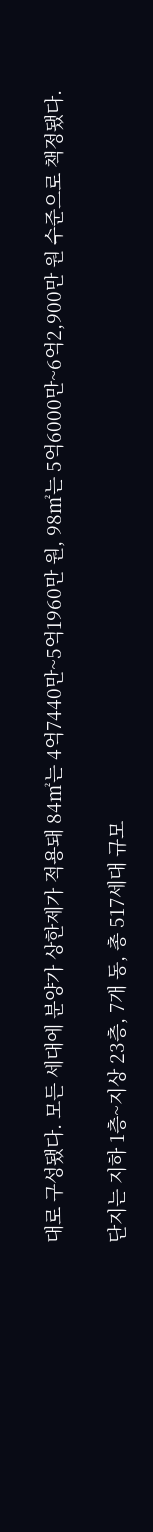대로 구성됐다. 모든 세대에 분양가 상한제가 적용돼 84㎡는 4억7440만~5억1960만 원, 98㎡는 5억6000만~6억2,900만 원 수준으로 책정됐다.

단지는 지하 1층~지상 23층, 7개 동, 총 517세대 규모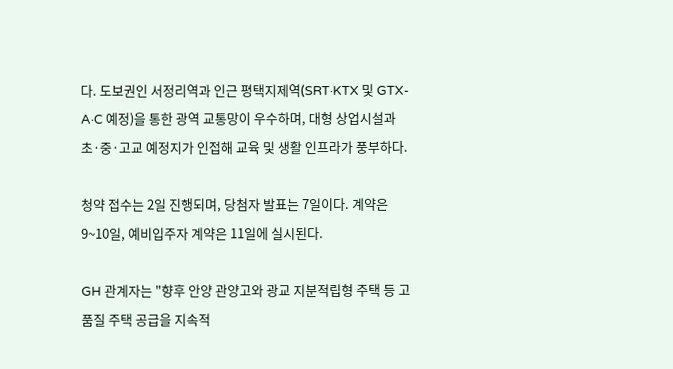다. 도보권인 서정리역과 인근 평택지제역(SRT·KTX 및 GTX-A·C 예정)을 통한 광역 교통망이 우수하며, 대형 상업시설과 초·중·고교 예정지가 인접해 교육 및 생활 인프라가 풍부하다.

청약 접수는 2일 진행되며, 당첨자 발표는 7일이다. 계약은 9~10일, 예비입주자 계약은 11일에 실시된다.

GH 관계자는 "향후 안양 관양고와 광교 지분적립형 주택 등 고품질 주택 공급을 지속적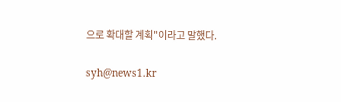으로 확대할 계획"이라고 말했다.

syh@news1.kr